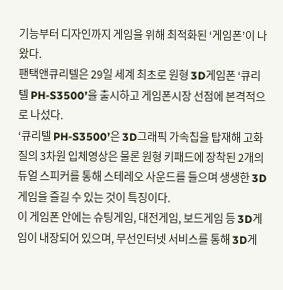기능부터 디자인까지 게임을 위해 최적화된 ‘게임폰’이 나왔다.
팬택앤큐리텔은 29일 세계 최초로 원형 3D게임폰 ‘큐리텔 PH-S3500’을 출시하고 게임폰시장 선점에 본격적으로 나섰다.
‘큐리텔 PH-S3500’은 3D그래픽 가속칩을 탑재해 고화질의 3차원 입체영상은 물론 원형 키패드에 장착된 2개의 듀얼 스피커를 통해 스테레오 사운드를 들으며 생생한 3D게임을 즐길 수 있는 것이 특징이다.
이 게임폰 안에는 슈팅게임, 대전게임, 보드게임 등 3D게임이 내장되어 있으며, 무선인터넷 서비스를 통해 3D게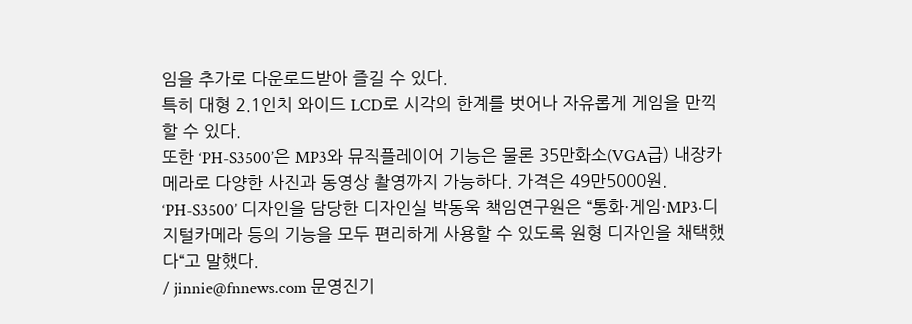임을 추가로 다운로드받아 즐길 수 있다.
특히 대형 2.1인치 와이드 LCD로 시각의 한계를 벗어나 자유롭게 게임을 만끽할 수 있다.
또한 ‘PH-S3500’은 MP3와 뮤직플레이어 기능은 물론 35만화소(VGA급) 내장카메라로 다양한 사진과 동영상 촬영까지 가능하다. 가격은 49만5000원.
‘PH-S3500’ 디자인을 담당한 디자인실 박동욱 책임연구원은 “통화·게임·MP3·디지털카메라 등의 기능을 모두 편리하게 사용할 수 있도록 원형 디자인을 채택했다“고 말했다.
/ jinnie@fnnews.com 문영진기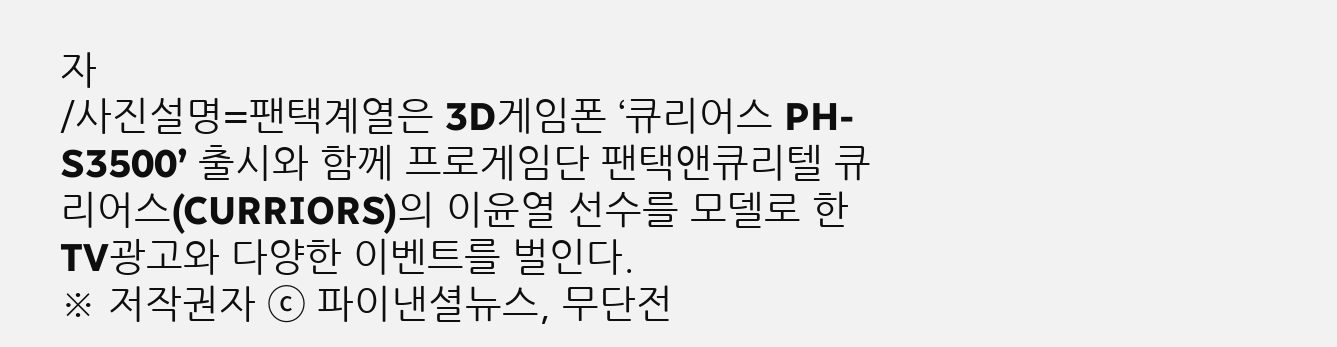자
/사진설명=팬택계열은 3D게임폰 ‘큐리어스 PH-S3500’ 출시와 함께 프로게임단 팬택앤큐리텔 큐리어스(CURRIORS)의 이윤열 선수를 모델로 한 TV광고와 다양한 이벤트를 벌인다.
※ 저작권자 ⓒ 파이낸셜뉴스, 무단전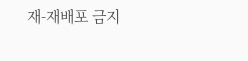재-재배포 금지